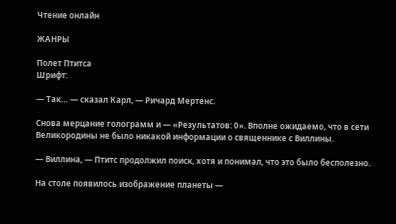Чтение онлайн

ЖАНРЫ

Полет Птитса
Шрифт:

— Так… — сказал Карл, — Ричард Мертенс.

Снова мерцание голограмм и — «Результатов: 0». Вполне ожидаемо, что в сети Великородины не было никакой информации о священнике с Виллины.

— Виллина, — Птитс продолжил поиск, хотя и понимал, что это было бесполезно.

На столе появилось изображение планеты —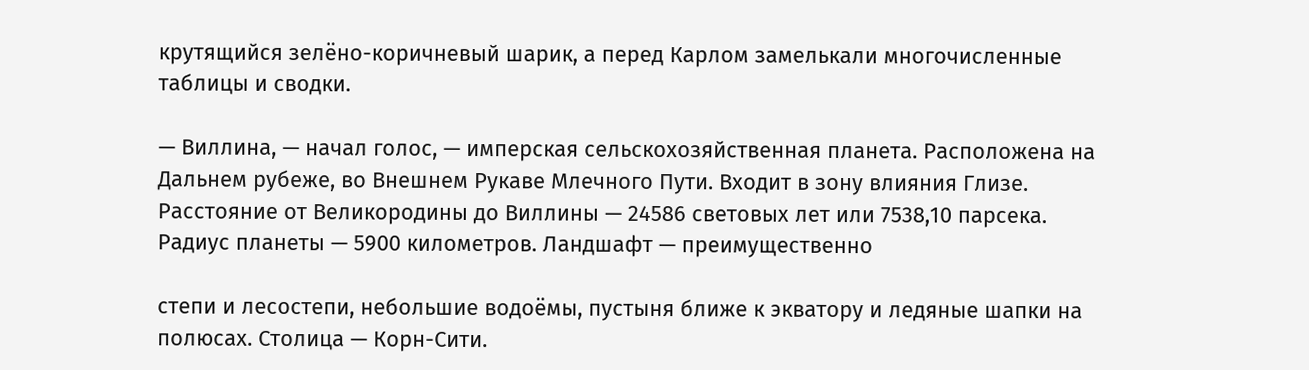крутящийся зелёно-коричневый шарик, а перед Карлом замелькали многочисленные таблицы и сводки.

— Виллина, — начал голос, — имперская сельскохозяйственная планета. Расположена на Дальнем рубеже, во Внешнем Рукаве Млечного Пути. Входит в зону влияния Глизе. Расстояние от Великородины до Виллины — 24586 световых лет или 7538,10 парсека. Радиус планеты — 5900 километров. Ландшафт — преимущественно

степи и лесостепи, небольшие водоёмы, пустыня ближе к экватору и ледяные шапки на полюсах. Столица — Корн-Сити.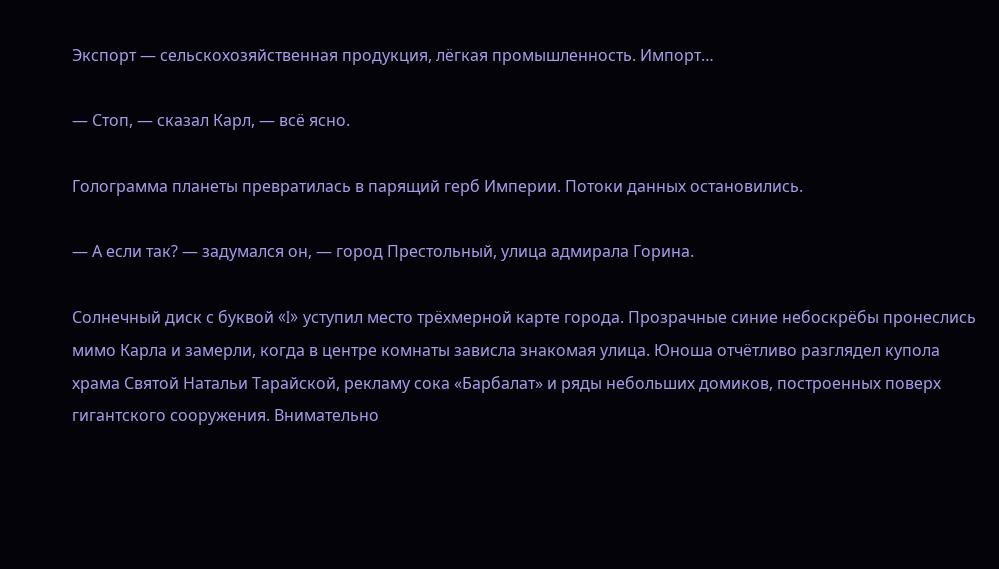Экспорт — сельскохозяйственная продукция, лёгкая промышленность. Импорт…

— Стоп, — сказал Карл, — всё ясно.

Голограмма планеты превратилась в парящий герб Империи. Потоки данных остановились.

— А если так? — задумался он, — город Престольный, улица адмирала Горина.

Солнечный диск с буквой «I» уступил место трёхмерной карте города. Прозрачные синие небоскрёбы пронеслись мимо Карла и замерли, когда в центре комнаты зависла знакомая улица. Юноша отчётливо разглядел купола храма Святой Натальи Тарайской, рекламу сока «Барбалат» и ряды небольших домиков, построенных поверх гигантского сооружения. Внимательно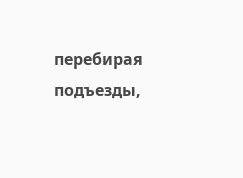перебирая подъезды,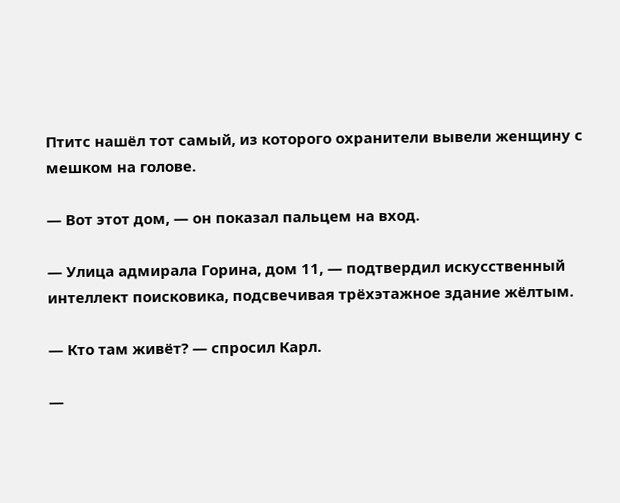Птитс нашёл тот самый, из которого охранители вывели женщину с мешком на голове.

— Вот этот дом, — он показал пальцем на вход.

— Улица адмирала Горина, дом 11, — подтвердил искусственный интеллект поисковика, подсвечивая трёхэтажное здание жёлтым.

— Кто там живёт? — спросил Карл.

—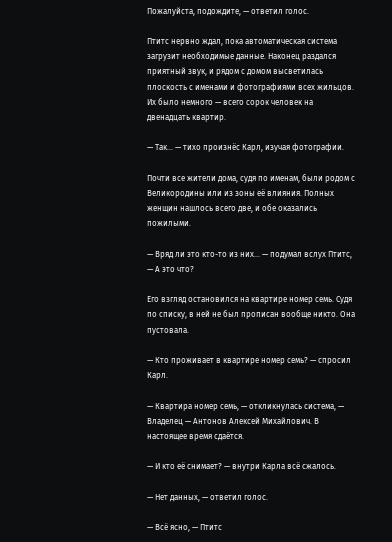Пожалуйста, подождите, — ответил голос.

Птитс нервно ждал, пока автоматическая система загрузит необходимые данные. Наконец раздался приятный звук, и рядом с домом высветилась плоскость с именами и фотографиями всех жильцов. Их было немного — всего сорок человек на двенадцать квартир.

— Так… — тихо произнёс Карл, изучая фотографии.

Почти все жители дома, судя по именам, были родом с Великородины или из зоны её влияния. Полных женщин нашлось всего две, и обе оказались пожилыми.

— Вряд ли это кто-то из них… — подумал вслух Птитс, — А это что?

Его взгляд остановился на квартире номер семь. Судя по списку, в ней не был прописан вообще никто. Она пустовала.

— Кто проживает в квартире номер семь? — спросил Карл.

— Квартира номер семь, — откликнулась система, — Владелец — Антонов Алексей Михайлович. В настоящее время сдаётся.

— И кто её снимает? — внутри Карла всё сжалось.

— Нет данных, — ответил голос.

— Всё ясно, — Птитс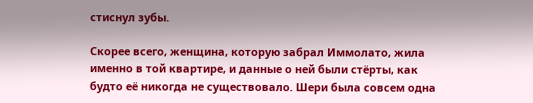стиснул зубы.

Скорее всего, женщина, которую забрал Иммолато, жила именно в той квартире, и данные о ней были стёрты, как будто её никогда не существовало. Шери была совсем одна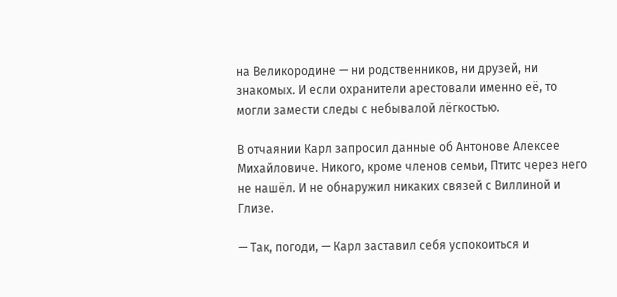на Великородине — ни родственников, ни друзей, ни знакомых. И если охранители арестовали именно её, то могли замести следы с небывалой лёгкостью.

В отчаянии Карл запросил данные об Антонове Алексее Михайловиче. Никого, кроме членов семьи, Птитс через него не нашёл. И не обнаружил никаких связей с Виллиной и Глизе.

— Так, погоди, — Карл заставил себя успокоиться и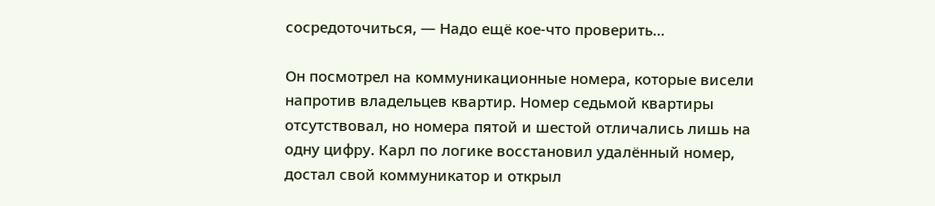сосредоточиться, — Надо ещё кое-что проверить…

Он посмотрел на коммуникационные номера, которые висели напротив владельцев квартир. Номер седьмой квартиры отсутствовал, но номера пятой и шестой отличались лишь на одну цифру. Карл по логике восстановил удалённый номер, достал свой коммуникатор и открыл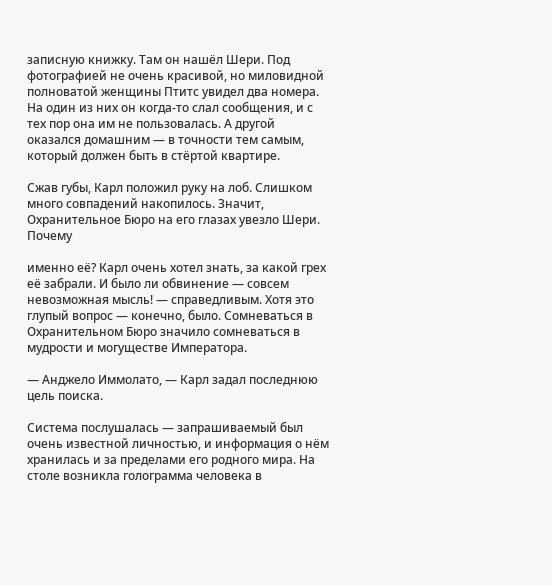записную книжку. Там он нашёл Шери. Под фотографией не очень красивой, но миловидной полноватой женщины Птитс увидел два номера. На один из них он когда-то слал сообщения, и с тех пор она им не пользовалась. А другой оказался домашним — в точности тем самым, который должен быть в стёртой квартире.

Сжав губы, Карл положил руку на лоб. Слишком много совпадений накопилось. Значит, Охранительное Бюро на его глазах увезло Шери. Почему

именно её? Карл очень хотел знать, за какой грех её забрали. И было ли обвинение — совсем невозможная мысль! — справедливым. Хотя это глупый вопрос — конечно, было. Сомневаться в Охранительном Бюро значило сомневаться в мудрости и могуществе Императора.

— Анджело Иммолато, — Карл задал последнюю цель поиска.

Система послушалась — запрашиваемый был очень известной личностью, и информация о нём хранилась и за пределами его родного мира. На столе возникла голограмма человека в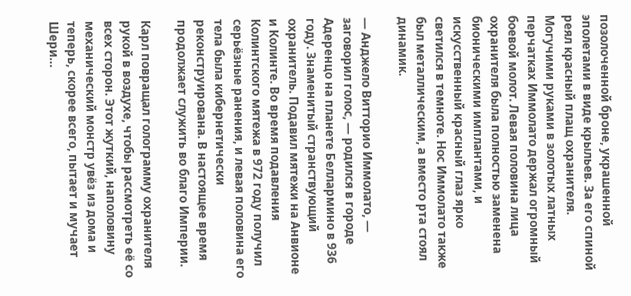позолоченной броне, украшенной эполетами в виде крыльев. За его спиной реял красный плащ охранителя. Могучими руками в золотых латных перчатках Иммолато держал огромный боевой молот. Левая половина лица охранителя была полностью заменена бионическими имплантами, и искусственный красный глаз ярко светился в темноте. Нос Иммолато также был металлическим, а вместо рта стоял динамик.

— Анджело Витторио Иммолато, — заговорил голос, — родился в городе Адеренцо на планете Беллармино в 936 году. Знаменитый странствующий охранитель. Подавил мятежи на Анвионе и Колинте. Во время подавления Колинтского мятежа в 972 году получил серьёзные ранения, и левая половина его тела была кибернетически реконструирована. В настоящее время продолжает служить во благо Империи.

Карл повращал голограмму охранителя рукой в воздухе, чтобы рассмотреть её со всех сторон. Этот жуткий, наполовину механический монстр увёз из дома и теперь, скорее всего, пытает и мучает Шери…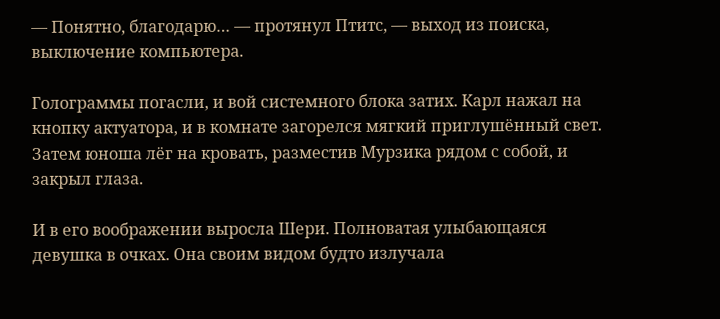— Понятно, благодарю… — протянул Птитс, — выход из поиска, выключение компьютера.

Голограммы погасли, и вой системного блока затих. Карл нажал на кнопку актуатора, и в комнате загорелся мягкий приглушённый свет. Затем юноша лёг на кровать, разместив Мурзика рядом с собой, и закрыл глаза.

И в его воображении выросла Шери. Полноватая улыбающаяся девушка в очках. Она своим видом будто излучала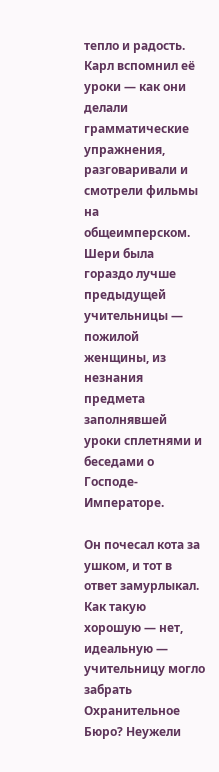тепло и радость. Карл вспомнил её уроки — как они делали грамматические упражнения, разговаривали и смотрели фильмы на общеимперском. Шери была гораздо лучше предыдущей учительницы — пожилой женщины, из незнания предмета заполнявшей уроки сплетнями и беседами о Господе-Императоре.

Он почесал кота за ушком, и тот в ответ замурлыкал. Как такую хорошую — нет, идеальную — учительницу могло забрать Охранительное Бюро? Неужели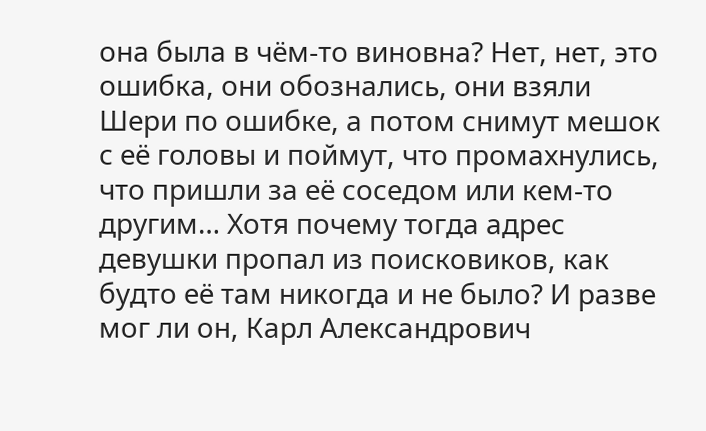она была в чём-то виновна? Нет, нет, это ошибка, они обознались, они взяли Шери по ошибке, а потом снимут мешок с её головы и поймут, что промахнулись, что пришли за её соседом или кем-то другим… Хотя почему тогда адрес девушки пропал из поисковиков, как будто её там никогда и не было? И разве мог ли он, Карл Александрович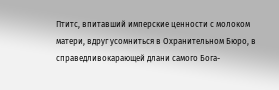Птитс, впитавший имперские ценности с молоком матери, вдруг усомниться в Охранительном Бюро, в справедливокарающей длани самого Бога-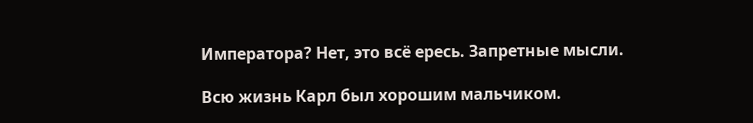Императора? Нет, это всё ересь. Запретные мысли.

Всю жизнь Карл был хорошим мальчиком.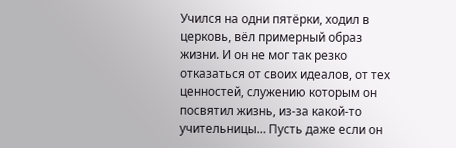Учился на одни пятёрки, ходил в церковь, вёл примерный образ жизни. И он не мог так резко отказаться от своих идеалов, от тех ценностей, служению которым он посвятил жизнь, из-за какой-то учительницы… Пусть даже если он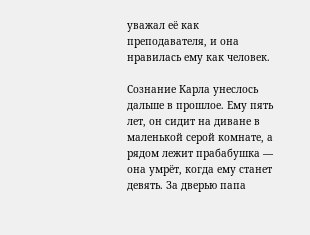уважал её как преподавателя, и она нравилась ему как человек.

Сознание Карла унеслось дальше в прошлое. Ему пять лет, он сидит на диване в маленькой серой комнате, а рядом лежит прабабушка — она умрёт, когда ему станет девять. За дверью папа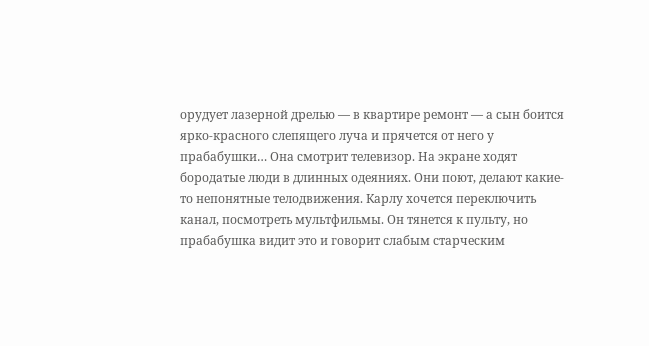орудует лазерной дрелью — в квартире ремонт — а сын боится ярко-красного слепящего луча и прячется от него у прабабушки… Она смотрит телевизор. На экране ходят бородатые люди в длинных одеяниях. Они поют, делают какие-то непонятные телодвижения. Карлу хочется переключить канал, посмотреть мультфильмы. Он тянется к пульту, но прабабушка видит это и говорит слабым старческим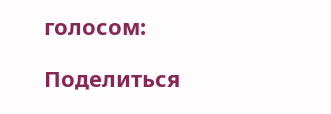голосом:

Поделиться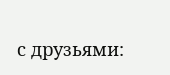с друзьями: